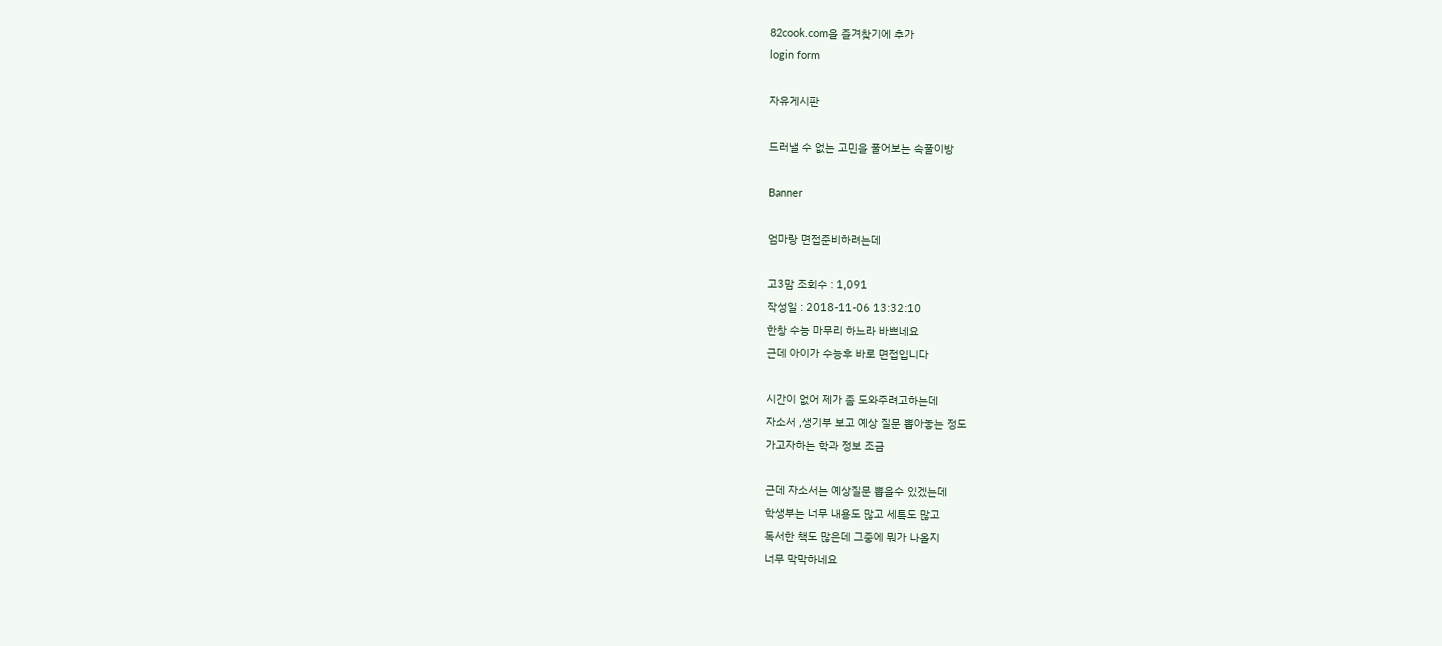82cook.com을 즐겨찾기에 추가
login form

자유게시판

드러낼 수 없는 고민을 풀어보는 속풀이방

Banner

엄마랑 면접준비하려는데

고3맘 조회수 : 1,091
작성일 : 2018-11-06 13:32:10
한창 수능 마무리 하느라 바쁘네요
근데 아이가 수능후 바로 면접입니다

시간이 없어 제가 좀 도와주려고하는데
자소서 ,생기부 보고 예상 질문 뽑아놓는 정도
가고자하는 학과 정보 조금

근데 자소서는 예상질문 뽑을수 있겠는데
학생부는 너무 내용도 많고 세특도 많고
독서한 책도 많은데 그중에 뭐가 나올지
너무 막막하네요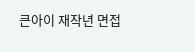큰아이 재작년 면접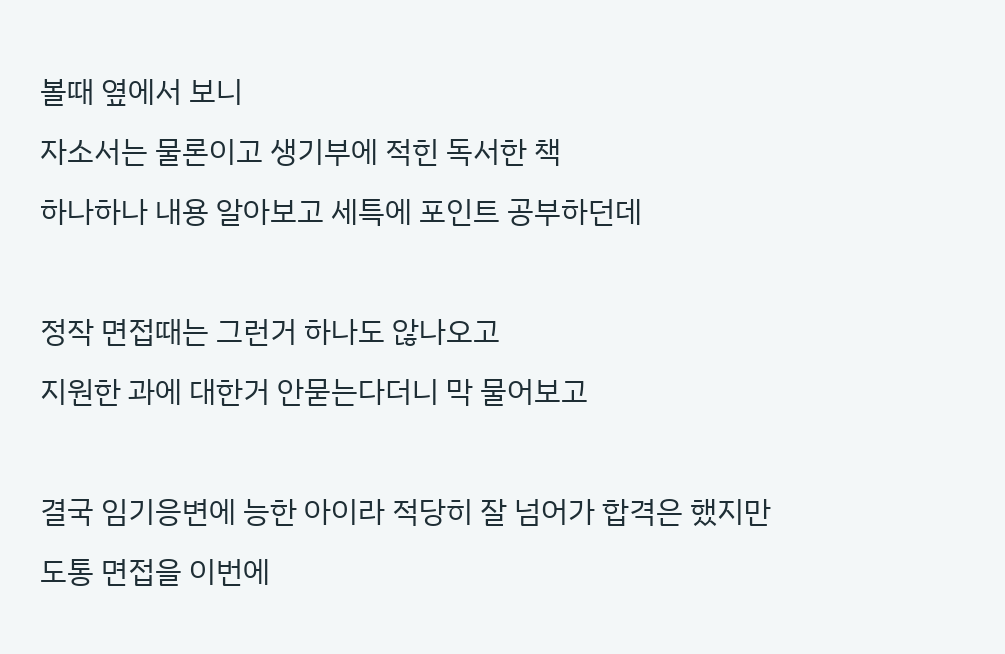볼때 옆에서 보니
자소서는 물론이고 생기부에 적힌 독서한 책
하나하나 내용 알아보고 세특에 포인트 공부하던데

정작 면접때는 그런거 하나도 않나오고
지원한 과에 대한거 안묻는다더니 막 물어보고

결국 임기응변에 능한 아이라 적당히 잘 넘어가 합격은 했지만
도통 면접을 이번에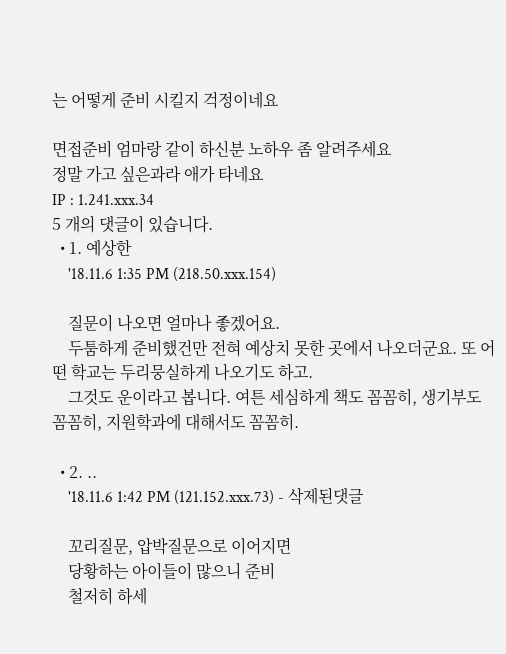는 어떻게 준비 시킬지 걱정이네요

면접준비 엄마랑 같이 하신분 노하우 좀 알려주세요
정말 가고 싶은과라 애가 타네요
IP : 1.241.xxx.34
5 개의 댓글이 있습니다.
  • 1. 예상한
    '18.11.6 1:35 PM (218.50.xxx.154)

    질문이 나오면 얼마나 좋겠어요.
    두툼하게 준비했건만 전혀 예상치 못한 곳에서 나오더군요. 또 어떤 학교는 두리뭉실하게 나오기도 하고.
    그것도 운이라고 봅니다. 여튼 세심하게 책도 꼼꼼히, 생기부도 꼼꼼히, 지원학과에 대해서도 꼼꼼히.

  • 2. ..
    '18.11.6 1:42 PM (121.152.xxx.73) - 삭제된댓글

    꼬리질문, 압박질문으로 이어지면
    당황하는 아이들이 많으니 준비
    철저히 하세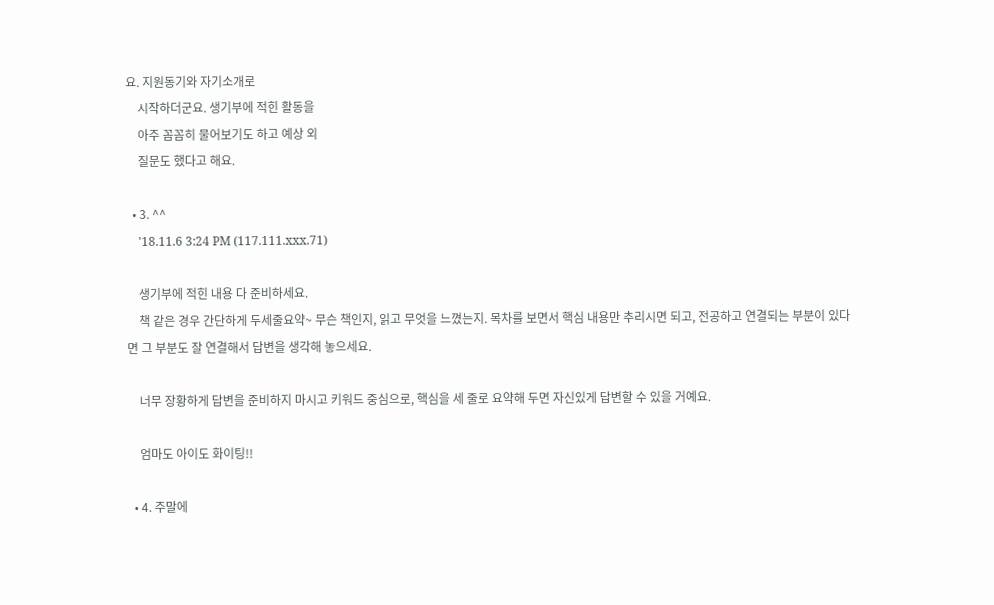요. 지원동기와 자기소개로
    시작하더군요. 생기부에 적힌 활동을
    아주 꼼꼼히 물어보기도 하고 예상 외
    질문도 했다고 해요.

  • 3. ^^
    '18.11.6 3:24 PM (117.111.xxx.71)

    생기부에 적힌 내용 다 준비하세요.
    책 같은 경우 간단하게 두세줄요약~ 무슨 책인지, 읽고 무엇을 느꼈는지. 목차를 보면서 핵심 내용만 추리시면 되고, 전공하고 연결되는 부분이 있다면 그 부분도 잘 연결해서 답변을 생각해 놓으세요.

    너무 장황하게 답변을 준비하지 마시고 키워드 중심으로, 핵심을 세 줄로 요약해 두면 자신있게 답변할 수 있을 거예요.

    엄마도 아이도 화이팅!!

  • 4. 주말에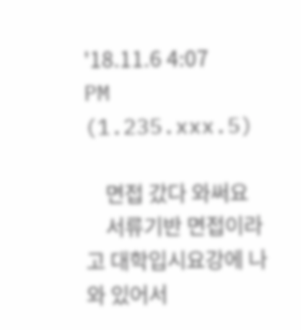'18.11.6 4:07 PM (1.235.xxx.5)

    면접 갔다 와써요
    서류기반 면접이라고 대학입시요강에 나와 있어서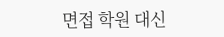면접 학원 대신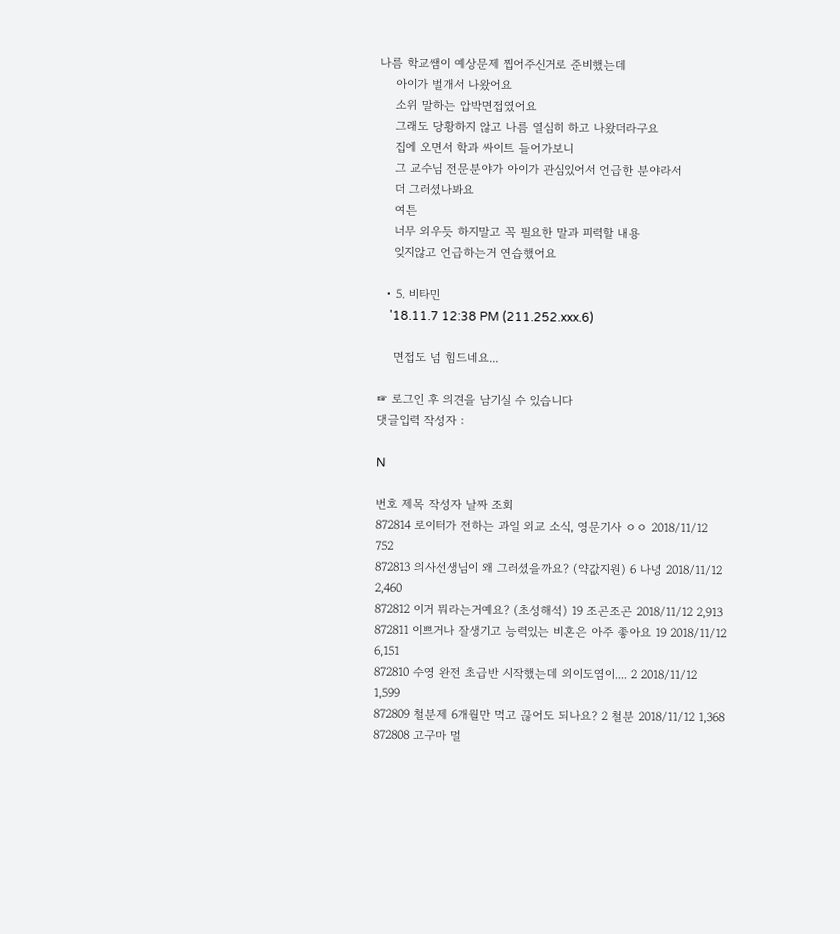나름 학교쌤이 예상문제 찝어주신거로 준비했는데
    아이가 벌개서 나왔어요
    소위 말하는 압박면접였어요
    그래도 당황하지 않고 나름 열심히 하고 나왔더라구요
    집에 오면서 학과 싸이트 들어가보니
    그 교수님 전문분야가 아이가 관심있어서 언급한 분야라서
    더 그러셨나봐요
    여튼
    너무 외우듯 하지말고 꼭 필요한 말과 피력할 내용
    잊지않고 언급하는거 연습했어요

  • 5. 비타민
    '18.11.7 12:38 PM (211.252.xxx.6)

    면접도 넘 힘드네요...

☞ 로그인 후 의견을 남기실 수 있습니다
댓글입력 작성자 :

N

번호 제목 작성자 날짜 조회
872814 로이터가 전하는 과일 외교 소식, 영문기사 ㅇㅇ 2018/11/12 752
872813 의사선생님이 왜 그러셨을까요? (약값지원) 6 나녕 2018/11/12 2,460
872812 이거 뭐라는거예요? (초성해석) 19 조곤조곤 2018/11/12 2,913
872811 이쁘거나 잘생기고 능력있는 비혼은 아주 좋아요 19 2018/11/12 6,151
872810 수영 완전 초급반 시작했는데 외이도염이.... 2 2018/11/12 1,599
872809 철분제 6개월만 먹고 끊어도 되나요? 2 철분 2018/11/12 1,368
872808 고구마 멀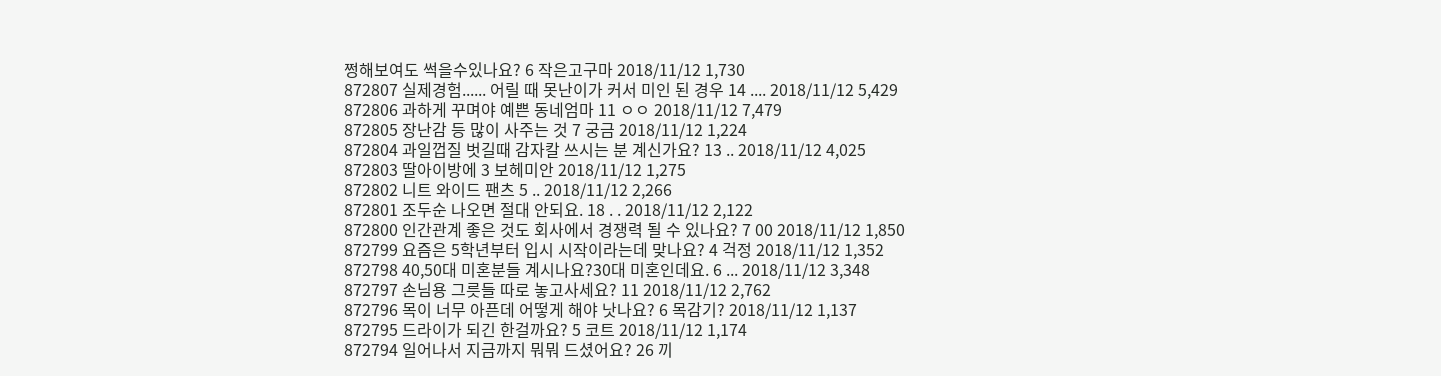쩡해보여도 썩을수있나요? 6 작은고구마 2018/11/12 1,730
872807 실제경험...... 어릴 때 못난이가 커서 미인 된 경우 14 .... 2018/11/12 5,429
872806 과하게 꾸며야 예쁜 동네엄마 11 ㅇㅇ 2018/11/12 7,479
872805 장난감 등 많이 사주는 것 7 궁금 2018/11/12 1,224
872804 과일껍질 벗길때 감자칼 쓰시는 분 계신가요? 13 .. 2018/11/12 4,025
872803 딸아이방에 3 보헤미안 2018/11/12 1,275
872802 니트 와이드 팬츠 5 .. 2018/11/12 2,266
872801 조두순 나오면 절대 안되요. 18 . . 2018/11/12 2,122
872800 인간관계 좋은 것도 회사에서 경쟁력 될 수 있나요? 7 00 2018/11/12 1,850
872799 요즘은 5학년부터 입시 시작이라는데 맞나요? 4 걱정 2018/11/12 1,352
872798 40,50대 미혼분들 계시나요?30대 미혼인데요. 6 ... 2018/11/12 3,348
872797 손님용 그릇들 따로 놓고사세요? 11 2018/11/12 2,762
872796 목이 너무 아픈데 어떻게 해야 낫나요? 6 목감기? 2018/11/12 1,137
872795 드라이가 되긴 한걸까요? 5 코트 2018/11/12 1,174
872794 일어나서 지금까지 뭐뭐 드셨어요? 26 끼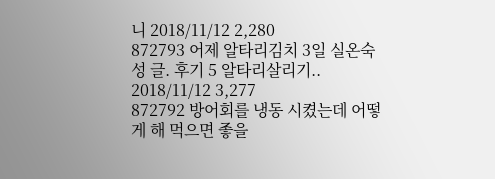니 2018/11/12 2,280
872793 어제 알타리김치 3일 실온숙성 글. 후기 5 알타리살리기.. 2018/11/12 3,277
872792 방어회를 냉동 시켰는데 어떻게 해 먹으면 좋을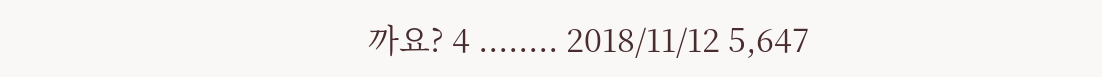까요? 4 ........ 2018/11/12 5,647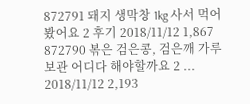872791 돼지 생막창 1kg 사서 먹어봤어요 2 후기 2018/11/12 1,867
872790 볶은 검은콩, 검은깨 가루 보관 어디다 해야할까요 2 ... 2018/11/12 2,193